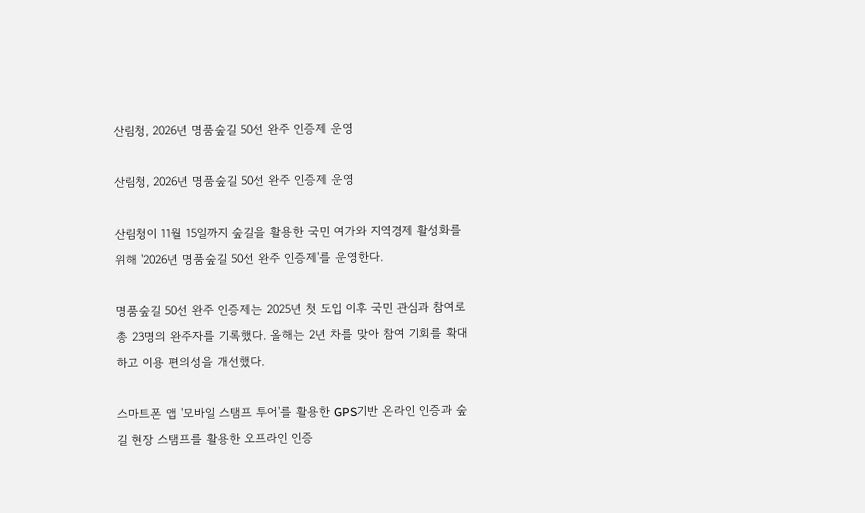산림청, 2026년 명품숲길 50선 완주 인증제 운영

산림청, 2026년 명품숲길 50선 완주 인증제 운영

산림청이 11월 15일까지 숲길을 활용한 국민 여가와 지역경제 활성화를 위해 '2026년 명품숲길 50선 완주 인증제'를 운영한다.

명품숲길 50선 완주 인증제는 2025년 첫 도입 이후 국민 관심과 참여로 총 23명의 완주자를 기록했다. 올해는 2년 차를 맞아 참여 기회를 확대하고 이용 편의성을 개선했다.

스마트폰 앱 '모바일 스탬프 투어'를 활용한 GPS기반 온라인 인증과 숲길 현장 스탬프를 활용한 오프라인 인증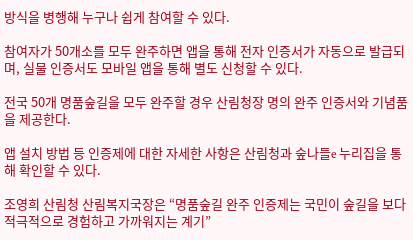방식을 병행해 누구나 쉽게 참여할 수 있다.

참여자가 50개소를 모두 완주하면 앱을 통해 전자 인증서가 자동으로 발급되며, 실물 인증서도 모바일 앱을 통해 별도 신청할 수 있다.

전국 50개 명품숲길을 모두 완주할 경우 산림청장 명의 완주 인증서와 기념품을 제공한다.

앱 설치 방법 등 인증제에 대한 자세한 사항은 산림청과 숲나들e 누리집을 통해 확인할 수 있다.

조영희 산림청 산림복지국장은 “명품숲길 완주 인증제는 국민이 숲길을 보다 적극적으로 경험하고 가까워지는 계기”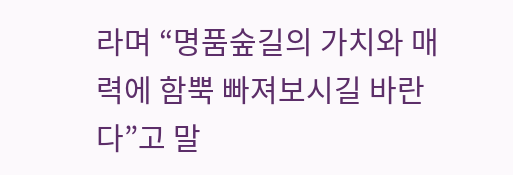라며 “명품숲길의 가치와 매력에 함뿍 빠져보시길 바란다”고 말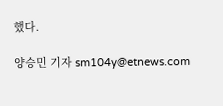했다.

양승민 기자 sm104y@etnews.com